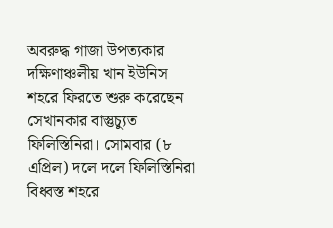অবরুদ্ধ গাজা উপত্যকার দক্ষিণাঞ্চলীয় খান ইউনিস শহরে ফিরতে শুরু করেছেন সেখানকার বাস্তুচ্যুত ফিলিস্তিনিরা। সোমবার (৮ এপ্রিল) দলে দলে ফিলিস্তিনিরা বিধ্বস্ত শহরে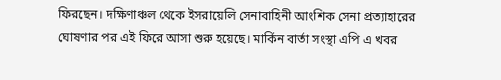ফিরছেন। দক্ষিণাঞ্চল থেকে ইসরায়েলি সেনাবাহিনী আংশিক সেনা প্রত্যাহারের ঘোষণার পর এই ফিরে আসা শুরু হয়েছে। মার্কিন বার্তা সংস্থা এপি এ খবর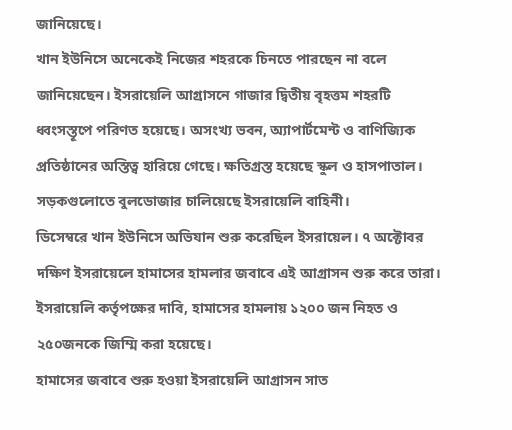জানিয়েছে।
খান ইউনিসে অনেকেই নিজের শহরকে চিনতে পারছেন না বলে জানিয়েছেন। ইসরায়েলি আগ্রাসনে গাজার দ্বিতীয় বৃহত্তম শহরটি ধ্বংসস্তূপে পরিণত হয়েছে। অসংখ্য ভবন, অ্যাপার্টমেন্ট ও বাণিজ্যিক প্রতিষ্ঠানের অস্তিত্ব হারিয়ে গেছে। ক্ষতিগ্রস্ত হয়েছে স্কুল ও হাসপাতাল। সড়কগুলোতে বুলডোজার চালিয়েছে ইসরায়েলি বাহিনী।
ডিসেম্বরে খান ইউনিসে অভিযান শুরু করেছিল ইসরায়েল। ৭ অক্টোবর দক্ষিণ ইসরায়েলে হামাসের হামলার জবাবে এই আগ্রাসন শুরু করে তারা। ইসরায়েলি কর্তৃপক্ষের দাবি, হামাসের হামলায় ১২০০ জন নিহত ও ২৫০জনকে জিম্মি করা হয়েছে।
হামাসের জবাবে শুরু হওয়া ইসরায়েলি আগ্রাসন সাত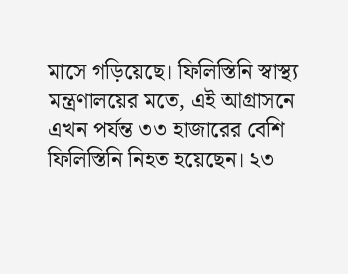মাসে গড়িয়েছে। ফিলিস্তিনি স্বাস্থ্য মন্ত্রণালয়ের মতে, এই আগ্রাসনে এখন পর্যন্ত ৩৩ হাজারের বেশি ফিলিস্তিনি নিহত হয়েছেন। ২৩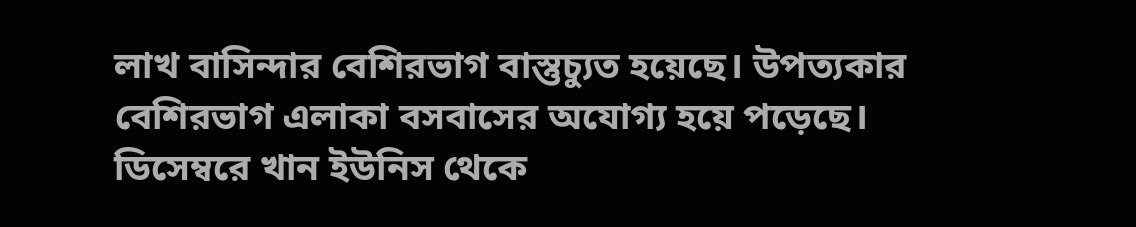লাখ বাসিন্দার বেশিরভাগ বাস্তুচ্যুত হয়েছে। উপত্যকার বেশিরভাগ এলাকা বসবাসের অযোগ্য হয়ে পড়েছে।
ডিসেম্বরে খান ইউনিস থেকে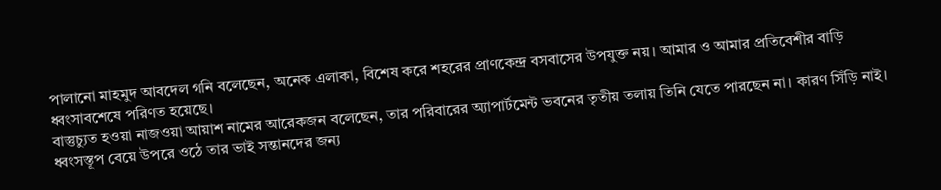পালানো মাহমুদ আবদেল গনি বলেছেন, অনেক এলাকা, বিশেষ করে শহরের প্রাণকেন্দ্র বসবাসের উপযুক্ত নয়। আমার ও আমার প্রতিবেশীর বাড়ি ধ্বংসাবশেষে পরিণত হয়েছে।
বাস্তুচ্যুত হওয়া নাজওয়া আয়াশ নামের আরেকজন বলেছেন, তার পরিবারের অ্যাপার্টমেন্ট ভবনের তৃতীয় তলায় তিনি যেতে পারছেন না। কারণ সিঁড়ি নাই। ধ্বংসস্তূপ বেয়ে উপরে ওঠে তার ভাই সন্তানদের জন্য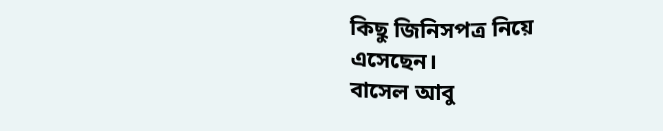কিছু জিনিসপত্র নিয়ে এসেছেন।
বাসেল আবু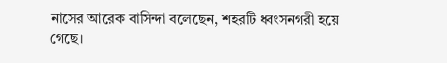নাসের আরেক বাসিন্দা বলেছেন, শহরটি ধ্বংসনগরী হয়ে গেছে।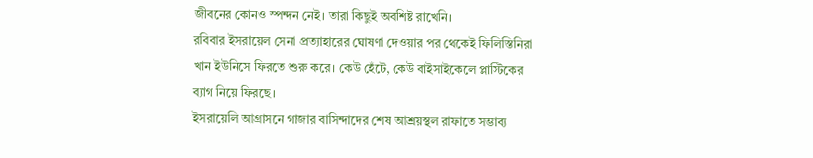জীবনের কোনও স্পন্দন নেই। তারা কিছুই অবশিষ্ট রাখেনি।
রবিবার ইসরায়েল সেনা প্রত্যাহারের ঘোষণা দেওয়ার পর থেকেই ফিলিস্তিনিরা খান ইউনিসে ফিরতে শুরু করে। কেউ হেঁটে, কেউ বাইসাইকেলে প্লাস্টিকের ব্যাগ নিয়ে ফিরছে।
ইসরায়েলি আগ্রাসনে গাজার বাসিন্দাদের শেষ আশ্রয়স্থল রাফাতে সম্ভাব্য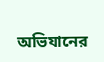অভিযানের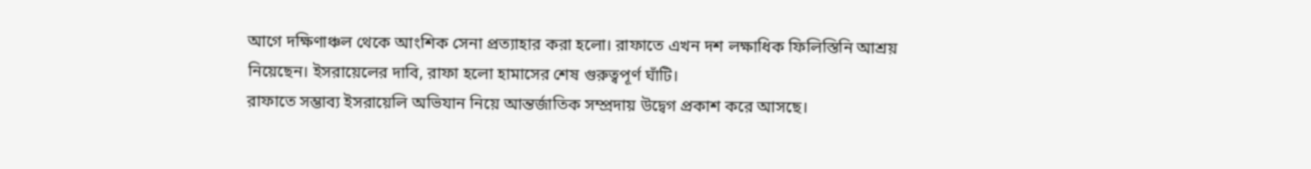আগে দক্ষিণাঞ্চল থেকে আংশিক সেনা প্রত্যাহার করা হলো। রাফাতে এখন দশ লক্ষাধিক ফিলিস্তিনি আশ্রয় নিয়েছেন। ইসরায়েলের দাবি, রাফা হলো হামাসের শেষ গুরুত্বপূর্ণ ঘাঁটি।
রাফাতে সম্ভাব্য ইসরায়েলি অভিযান নিয়ে আন্তর্জাতিক সম্প্রদায় উদ্বেগ প্রকাশ করে আসছে।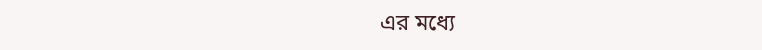এর মধ্যে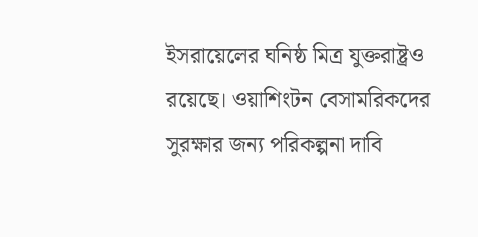ইসরায়েলের ঘনিষ্ঠ মিত্র যুক্তরাষ্ট্রও রয়েছে। ওয়াশিংটন বেসামরিকদের সুরক্ষার জন্য পরিকল্পনা দাবি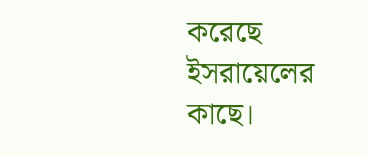করেছে ইসরায়েলের কাছে।